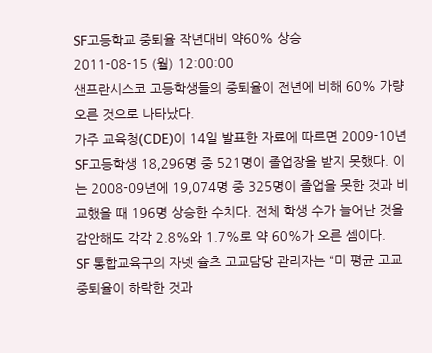SF고등학교 중퇴율 작년대비 약60% 상승
2011-08-15 (월) 12:00:00
샌프란시스코 고등학생들의 중퇴율이 전년에 비해 60% 가량 오른 것으로 나타났다.
가주 교육청(CDE)이 14일 발표한 자료에 따르면 2009-10년 SF고등학생 18,296명 중 521명이 졸업장을 받지 못했다. 이는 2008-09년에 19,074명 중 325명이 졸업을 못한 것과 비교했을 때 196명 상승한 수치다. 전체 학생 수가 늘어난 것을 감안해도 각각 2.8%와 1.7%로 약 60%가 오른 셈이다.
SF 통합교육구의 자넷 슐츠 고교담당 관리자는 “미 평균 고교 중퇴율이 하락한 것과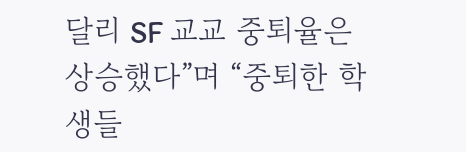달리 SF 교교 중퇴율은 상승했다”며 “중퇴한 학생들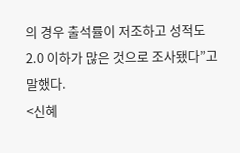의 경우 출석률이 저조하고 성적도 2.0 이하가 많은 것으로 조사됐다”고 말했다.
<신혜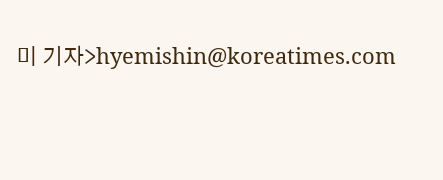미 기자>hyemishin@koreatimes.com